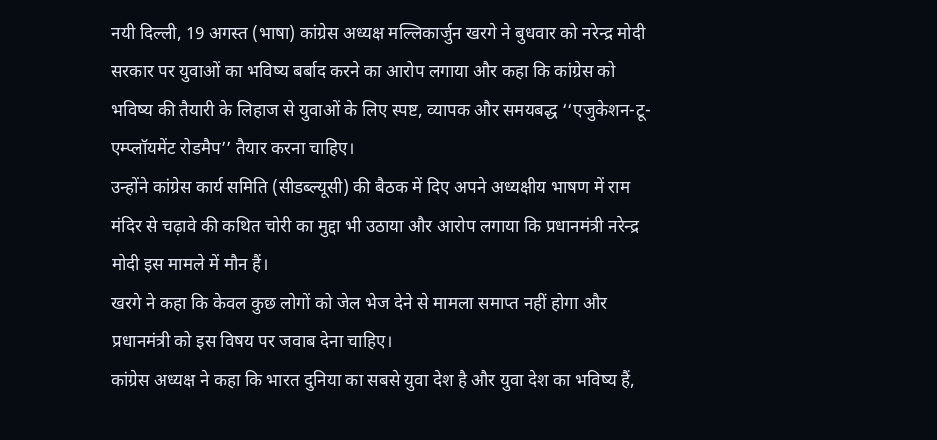नयी दिल्ली, 19 अगस्त (भाषा) कांग्रेस अध्यक्ष मल्लिकार्जुन खरगे ने बुधवार को नरेन्द्र मोदी सरकार पर युवाओं का भविष्य बर्बाद करने का आरोप लगाया और कहा कि कांग्रेस को भविष्य की तैयारी के लिहाज से युवाओं के लिए स्पष्ट, व्यापक और समयबद्ध ‘‘एजुकेशन-टू-एम्प्लॉयमेंट रोडमैप’’ तैयार करना चाहिए।
उन्होंने कांग्रेस कार्य समिति (सीडब्ल्यूसी) की बैठक में दिए अपने अध्यक्षीय भाषण में राम मंदिर से चढ़ावे की कथित चोरी का मुद्दा भी उठाया और आरोप लगाया कि प्रधानमंत्री नरेन्द्र मोदी इस मामले में मौन हैं।
खरगे ने कहा कि केवल कुछ लोगों को जेल भेज देने से मामला समाप्त नहीं होगा और प्रधानमंत्री को इस विषय पर जवाब देना चाहिए।
कांग्रेस अध्यक्ष ने कहा कि भारत दुनिया का सबसे युवा देश है और युवा देश का भविष्य हैं,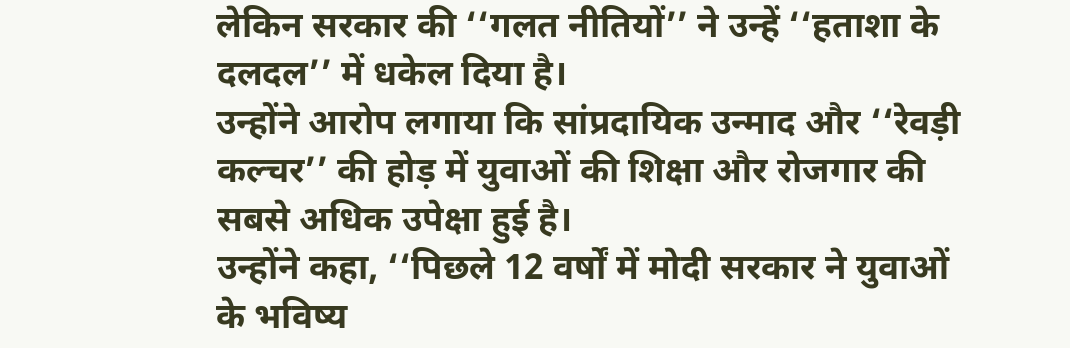लेकिन सरकार की ‘‘गलत नीतियों’’ ने उन्हें ‘‘हताशा के दलदल’’ में धकेल दिया है।
उन्होंने आरोप लगाया कि सांप्रदायिक उन्माद और ‘‘रेवड़ी कल्चर’’ की होड़ में युवाओं की शिक्षा और रोजगार की सबसे अधिक उपेक्षा हुई है।
उन्होंने कहा, ‘‘पिछले 12 वर्षों में मोदी सरकार ने युवाओं के भविष्य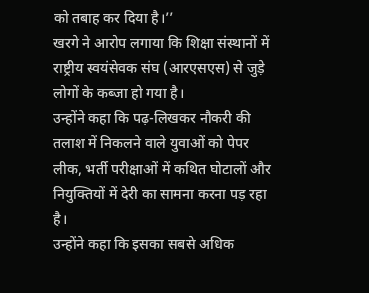को तबाह कर दिया है।’’
खरगे ने आरोप लगाया कि शिक्षा संस्थानों में राष्ट्रीय स्वयंसेवक संघ (आरएसएस) से जुड़े लोगों के कब्जा हो गया है।
उन्होंने कहा कि पढ़-लिखकर नौकरी की तलाश में निकलने वाले युवाओं को पेपर लीक, भर्ती परीक्षाओं में कथित घोटालों और नियुक्तियों में देरी का सामना करना पड़ रहा है।
उन्होंने कहा कि इसका सबसे अधिक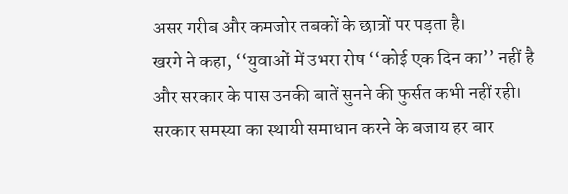असर गरीब और कमजोर तबकों के छात्रों पर पड़ता है।
खरगे ने कहा, ‘‘युवाओं में उभरा रोष ‘‘कोई एक दिन का’’ नहीं है और सरकार के पास उनकी बातें सुनने की फुर्सत कभी नहीं रही। सरकार समस्या का स्थायी समाधान करने के बजाय हर बार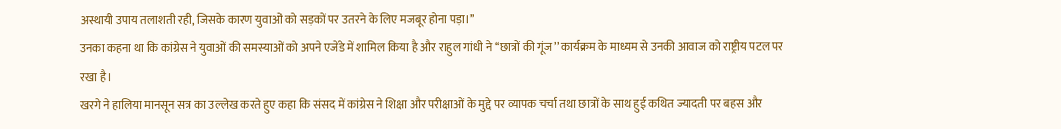अस्थायी उपाय तलाशती रही, जिसके कारण युवाओं को सड़कों पर उतरने के लिए मजबूर होना पड़ा।’’
उनका कहना था कि कांग्रेस ने युवाओं की समस्याओं को अपने एजेंडे में शामिल किया है और राहुल गांधी ने ‘‘छात्रों की गूंज’’ कार्यक्रम के माध्यम से उनकी आवाज को राष्ट्रीय पटल पर रखा है।
खरगे ने हालिया मानसून सत्र का उल्लेख करते हुए कहा कि संसद में कांग्रेस ने शिक्षा और परीक्षाओं के मुद्दे पर व्यापक चर्चा तथा छात्रों के साथ हुई कथित ज्यादती पर बहस और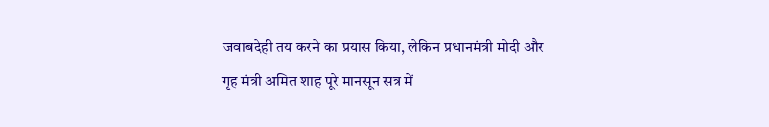जवाबदेही तय करने का प्रयास किया, लेकिन प्रधानमंत्री मोदी और गृह मंत्री अमित शाह पूरे मानसून सत्र में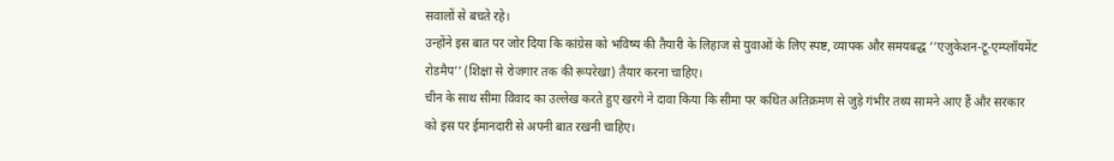सवालों से बचते रहे।
उन्होंने इस बात पर जोर दिया कि कांग्रेस को भविष्य की तैयारी के लिहाज से युवाओं के लिए स्पष्ट, व्यापक और समयबद्ध ‘‘एजुकेशन-टू-एम्प्लॉयमेंट रोडमैप’’ (शिक्षा से रोजगार तक की रूपरेखा) तैयार करना चाहिए।
चीन के साथ सीमा विवाद का उल्लेख करते हुए खरगे ने दावा किया कि सीमा पर कथित अतिक्रमण से जुड़े गंभीर तथ्य सामने आए हैं और सरकार को इस पर ईमानदारी से अपनी बात रखनी चाहिए।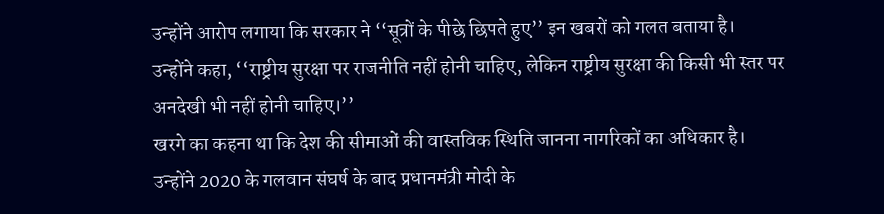उन्होंने आरोप लगाया कि सरकार ने ‘‘सूत्रों के पीछे छिपते हुए’’ इन खबरों को गलत बताया है।
उन्होंने कहा, ‘‘राष्ट्रीय सुरक्षा पर राजनीति नहीं होनी चाहिए, लेकिन राष्ट्रीय सुरक्षा की किसी भी स्तर पर अनदेखी भी नहीं होनी चाहिए।’’
खरगे का कहना था कि देश की सीमाओं की वास्तविक स्थिति जानना नागरिकों का अधिकार है।
उन्होंने 2020 के गलवान संघर्ष के बाद प्रधानमंत्री मोदी के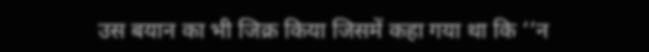उस बयान का भी जिक्र किया जिसमें कहा गया था कि ‘‘न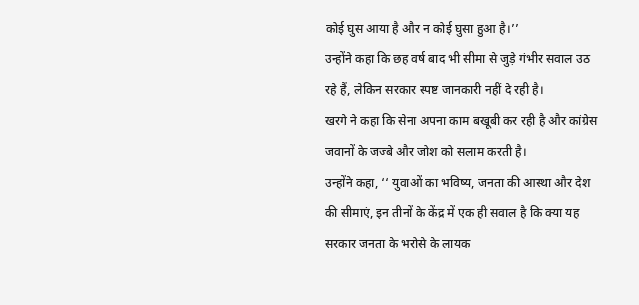कोई घुस आया है और न कोई घुसा हुआ है।’’
उन्होंने कहा कि छह वर्ष बाद भी सीमा से जुड़े गंभीर सवाल उठ रहे हैं, लेकिन सरकार स्पष्ट जानकारी नहीं दे रही है।
खरगे ने कहा कि सेना अपना काम बखूबी कर रही है और कांग्रेस जवानों के जज्बे और जोश को सलाम करती है।
उन्होंने कहा, ‘‘ युवाओं का भविष्य, जनता की आस्था और देश की सीमाएं, इन तीनों के केंद्र में एक ही सवाल है कि क्या यह सरकार जनता के भरोसे के लायक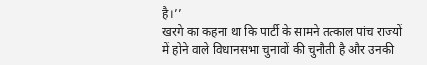है।’’
खरगे का कहना था कि पार्टी के सामने तत्काल पांच राज्यों में होने वाले विधानसभा चुनावों की चुनौती है और उनकी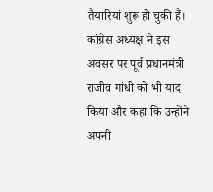तैयारियां शुरू हो चुकी हैं।
कांग्रेस अध्यक्ष ने इस अवसर पर पूर्व प्रधानमंत्री राजीव गांधी को भी याद किया और कहा कि उन्होंने अपनी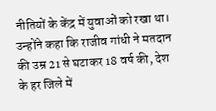नीतियों के केंद्र में युवाओं को रखा था।
उन्होंने कहा कि राजीव गांधी ने मतदान की उम्र 21 से घटाकर 18 वर्ष की, देश के हर जिले में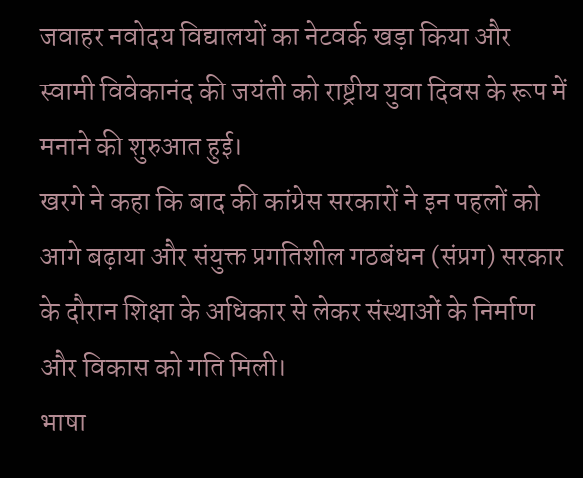जवाहर नवोदय विद्यालयों का नेटवर्क खड़ा किया और स्वामी विवेकानंद की जयंती को राष्ट्रीय युवा दिवस के रूप में मनाने की शुरुआत हुई।
खरगे ने कहा कि बाद की कांग्रेस सरकारों ने इन पहलों को आगे बढ़ाया और संयुक्त प्रगतिशील गठबंधन (संप्रग) सरकार के दौरान शिक्षा के अधिकार से लेकर संस्थाओं के निर्माण और विकास को गति मिली।
भाषा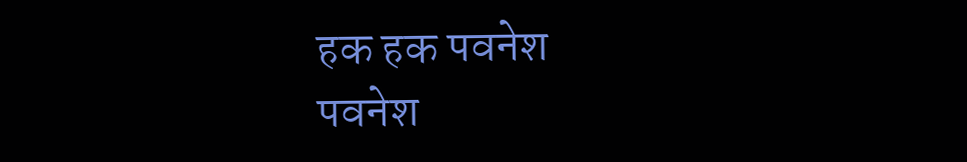हक हक पवनेश
पवनेश